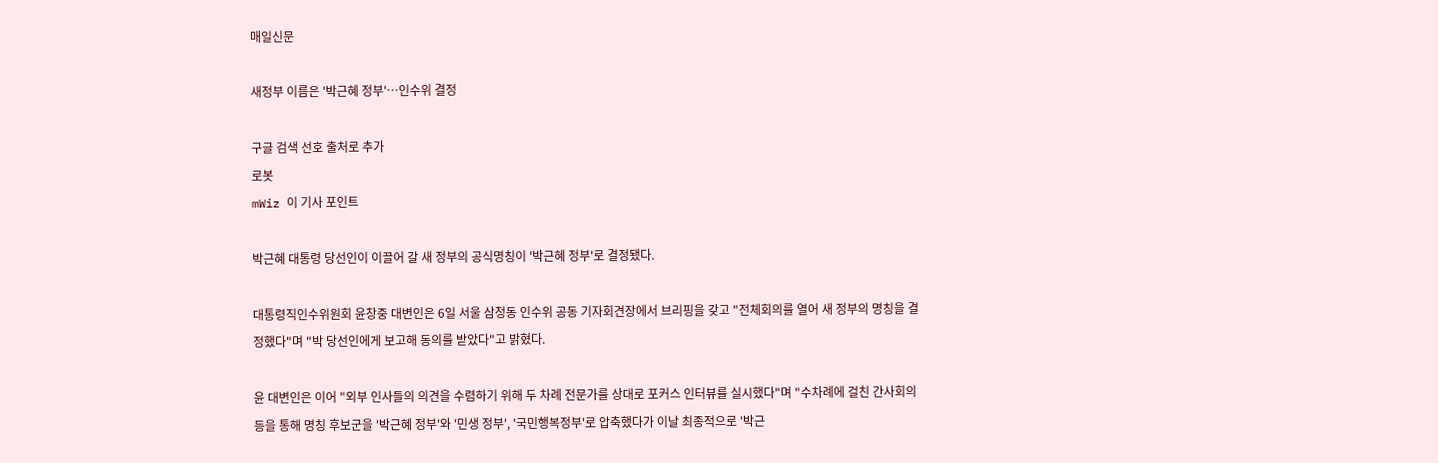매일신문

새정부 이름은 '박근혜 정부'…인수위 결정

구글 검색 선호 출처로 추가
로봇
mWiz 이 기사 포인트

박근혜 대통령 당선인이 이끌어 갈 새 정부의 공식명칭이 '박근혜 정부'로 결정됐다.

대통령직인수위원회 윤창중 대변인은 6일 서울 삼청동 인수위 공동 기자회견장에서 브리핑을 갖고 "전체회의를 열어 새 정부의 명칭을 결정했다"며 "박 당선인에게 보고해 동의를 받았다"고 밝혔다.

윤 대변인은 이어 "외부 인사들의 의견을 수렴하기 위해 두 차례 전문가를 상대로 포커스 인터뷰를 실시했다"며 "수차례에 걸친 간사회의 등을 통해 명칭 후보군을 '박근혜 정부'와 '민생 정부', '국민행복정부'로 압축했다가 이날 최종적으로 '박근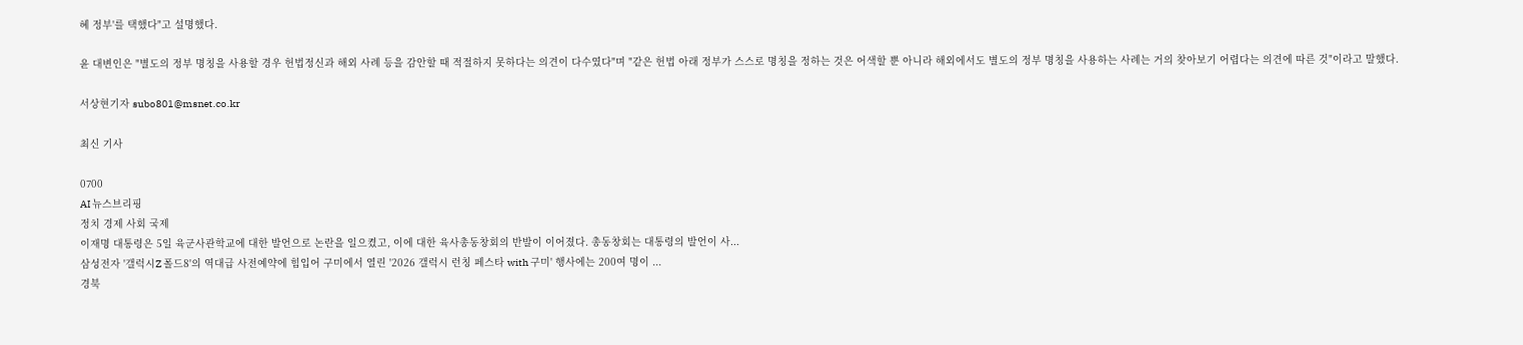혜 정부'를 택했다"고 설명했다.

윤 대변인은 "별도의 정부 명칭을 사용할 경우 헌법정신과 해외 사례 등을 감안할 때 적절하지 못하다는 의견이 다수였다"며 "같은 헌법 아래 정부가 스스로 명칭을 정하는 것은 어색할 뿐 아니라 해외에서도 별도의 정부 명칭을 사용하는 사례는 거의 찾아보기 어렵다는 의견에 따른 것"이라고 말했다.

서상현기자 subo801@msnet.co.kr

최신 기사

0700
AI 뉴스브리핑
정치 경제 사회 국제
이재명 대통령은 5일 육군사관학교에 대한 발언으로 논란을 일으켰고, 이에 대한 육사총동창회의 반발이 이어졌다. 총동창회는 대통령의 발언이 사...
삼성전자 '갤럭시Z 폴드8'의 역대급 사전예약에 힘입어 구미에서 열린 '2026 갤럭시 런칭 페스타 with 구미' 행사에는 200여 명이 ...
경북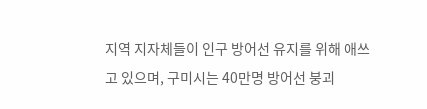지역 지자체들이 인구 방어선 유지를 위해 애쓰고 있으며, 구미시는 40만명 방어선 붕괴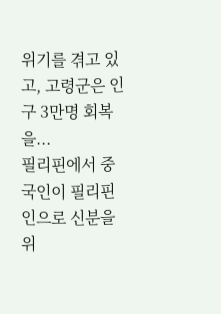위기를 겪고 있고, 고령군은 인구 3만명 회복을...
필리핀에서 중국인이 필리핀인으로 신분을 위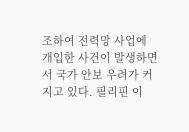조하여 전력망 사업에 개입한 사건이 발생하면서 국가 안보 우려가 커지고 있다. 필리핀 이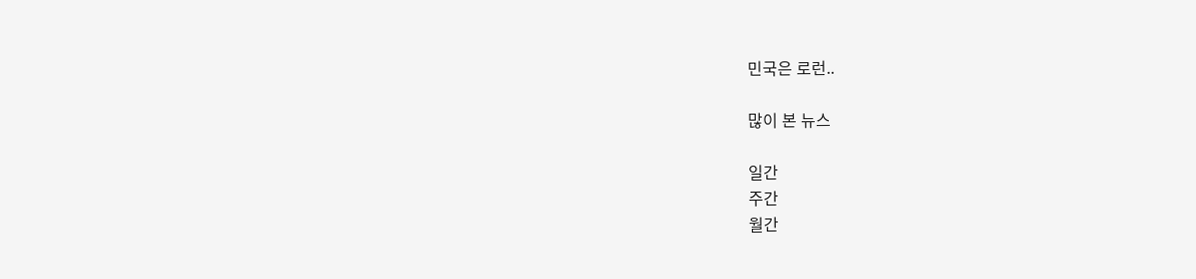민국은 로런..

많이 본 뉴스

일간
주간
월간